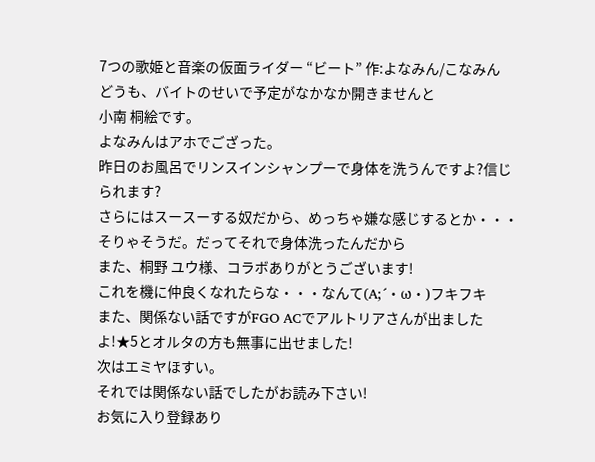7つの歌姫と音楽の仮面ライダー “ビート” 作:よなみん/こなみん
どうも、バイトのせいで予定がなかなか開きませんと
小南 桐絵です。
よなみんはアホでござった。
昨日のお風呂でリンスインシャンプーで身体を洗うんですよ?信じられます?
さらにはスースーする奴だから、めっちゃ嫌な感じするとか・・・そりゃそうだ。だってそれで身体洗ったんだから
また、桐野 ユウ様、コラボありがとうございます!
これを機に仲良くなれたらな・・・なんて(A;´・ω・)フキフキ
また、関係ない話ですがFGO ACでアルトリアさんが出ましたよ!★5とオルタの方も無事に出せました!
次はエミヤほすい。
それでは関係ない話でしたがお読み下さい!
お気に入り登録あり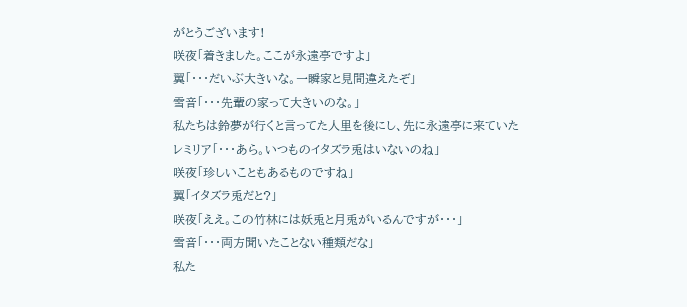がとうございます!
咲夜「着きました。ここが永遠亭ですよ」
翼「・・・だいぶ大きいな。一瞬家と見間違えたぞ」
雪音「・・・先輩の家って大きいのな。」
私たちは鈴夢が行くと言ってた人里を後にし、先に永遠亭に来ていた
レミリア「・・・あら。いつものイタズラ兎はいないのね」
咲夜「珍しいこともあるものですね」
翼「イタズラ兎だと?」
咲夜「ええ。この竹林には妖兎と月兎がいるんですが・・・」
雪音「・・・両方聞いたことない種類だな」
私た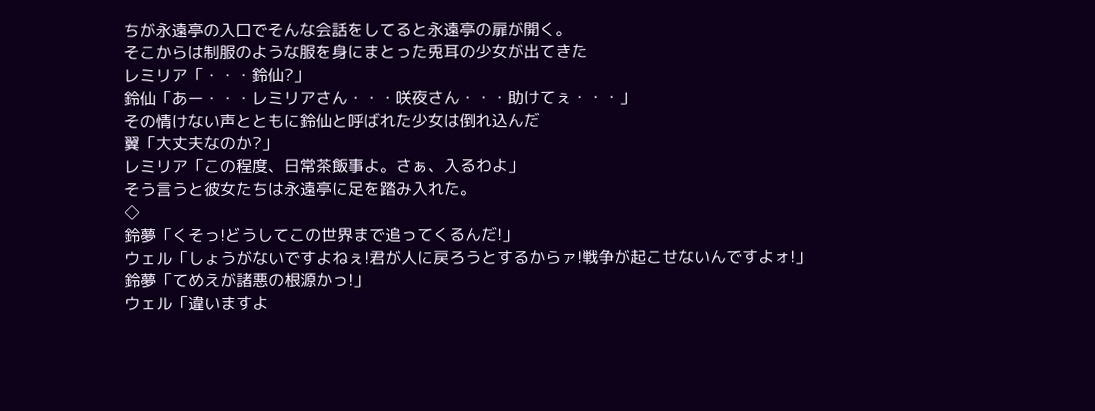ちが永遠亭の入口でそんな会話をしてると永遠亭の扉が開く。
そこからは制服のような服を身にまとった兎耳の少女が出てきた
レミリア「・・・鈴仙?」
鈴仙「あー・・・レミリアさん・・・咲夜さん・・・助けてぇ・・・」
その情けない声とともに鈴仙と呼ばれた少女は倒れ込んだ
翼「大丈夫なのか?」
レミリア「この程度、日常茶飯事よ。さぁ、入るわよ」
そう言うと彼女たちは永遠亭に足を踏み入れた。
◇
鈴夢「くそっ!どうしてこの世界まで追ってくるんだ!」
ウェル「しょうがないですよねぇ!君が人に戻ろうとするからァ!戦争が起こせないんですよォ!」
鈴夢「てめえが諸悪の根源かっ!」
ウェル「違いますよ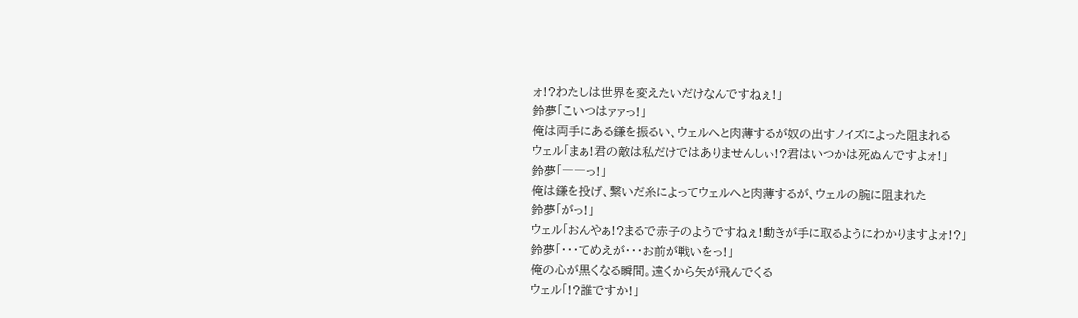ォ!?わたしは世界を変えたいだけなんですねぇ!」
鈴夢「こいつはァァっ!」
俺は両手にある鎌を振るい、ウェルへと肉薄するが奴の出すノイズによった阻まれる
ウェル「まぁ!君の敵は私だけではありませんしぃ!?君はいつかは死ぬんですよォ!」
鈴夢「――っ!」
俺は鎌を投げ、繋いだ糸によってウェルへと肉薄するが、ウェルの腕に阻まれた
鈴夢「がっ!」
ウェル「おんやぁ!?まるで赤子のようですねぇ!動きが手に取るようにわかりますよォ!?」
鈴夢「・・・てめえが・・・お前が戦いをっ!」
俺の心が黒くなる瞬間。遠くから矢が飛んでくる
ウェル「!?誰ですか!」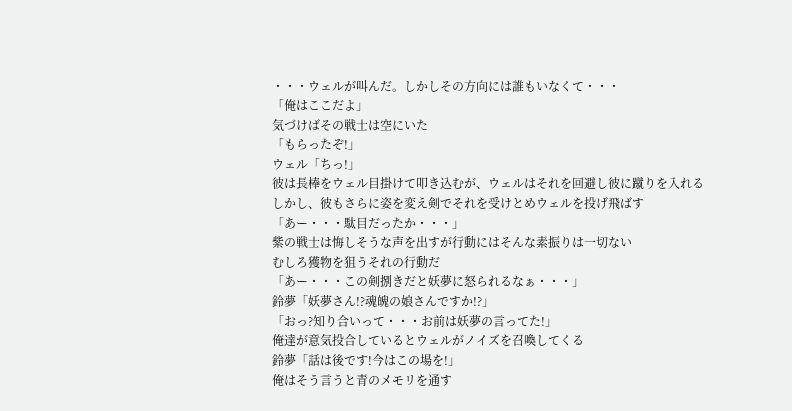・・・ウェルが叫んだ。しかしその方向には誰もいなくて・・・
「俺はここだよ」
気づけばその戦士は空にいた
「もらったぞ!」
ウェル「ちっ!」
彼は長棒をウェル目掛けて叩き込むが、ウェルはそれを回避し彼に蹴りを入れる
しかし、彼もさらに姿を変え剣でそれを受けとめウェルを投げ飛ばす
「あー・・・駄目だったか・・・」
紫の戦士は悔しそうな声を出すが行動にはそんな素振りは一切ない
むしろ獲物を狙うそれの行動だ
「あー・・・この剣捌きだと妖夢に怒られるなぁ・・・」
鈴夢「妖夢さん!?魂魄の娘さんですか!?」
「おっ?知り合いって・・・お前は妖夢の言ってた!」
俺達が意気投合しているとウェルがノイズを召喚してくる
鈴夢「話は後です!今はこの場を!」
俺はそう言うと青のメモリを通す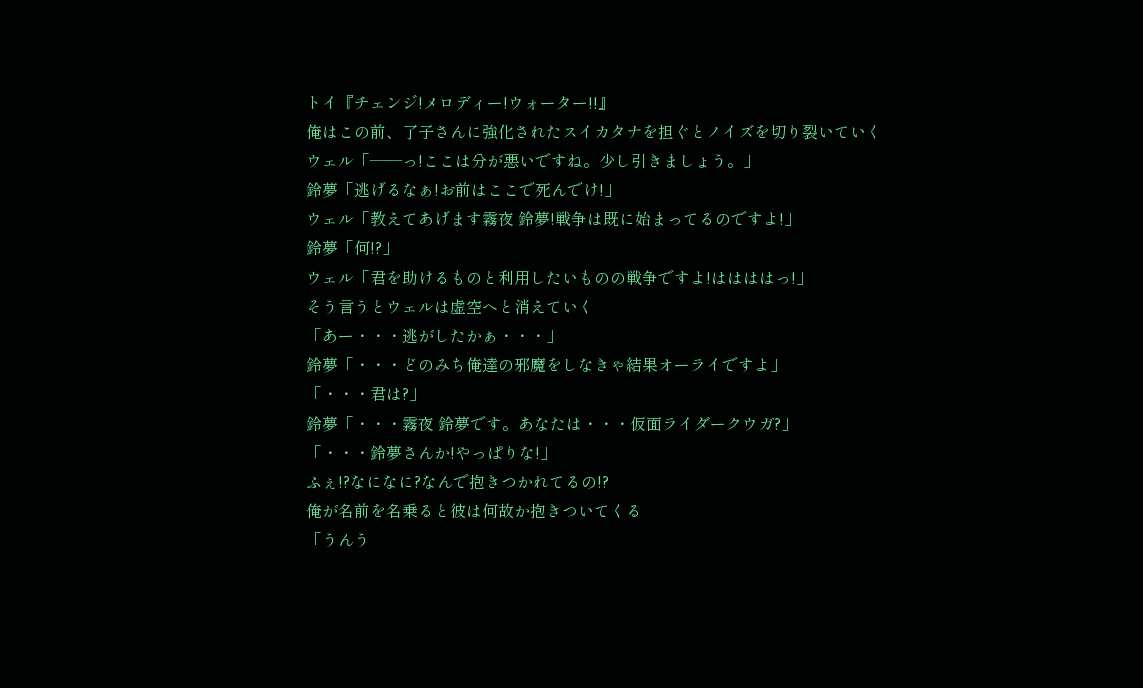トイ『チェンジ!メロディー!ウォーター!!』
俺はこの前、了子さんに強化されたスイカタナを担ぐとノイズを切り裂いていく
ウェル「――っ!ここは分が悪いですね。少し引きましょう。」
鈴夢「逃げるなぁ!お前はここで死んでけ!」
ウェル「教えてあげます霧夜 鈴夢!戦争は既に始まってるのですよ!」
鈴夢「何!?」
ウェル「君を助けるものと利用したいものの戦争ですよ!ははははっ!」
そう言うとウェルは虚空へと消えていく
「あー・・・逃がしたかぁ・・・」
鈴夢「・・・どのみち俺達の邪魔をしなきゃ結果オーライですよ」
「・・・君は?」
鈴夢「・・・霧夜 鈴夢です。あなたは・・・仮面ライダークウガ?」
「・・・鈴夢さんか!やっぱりな!」
ふぇ!?なになに?なんで抱きつかれてるの!?
俺が名前を名乗ると彼は何故か抱きついてくる
「うんう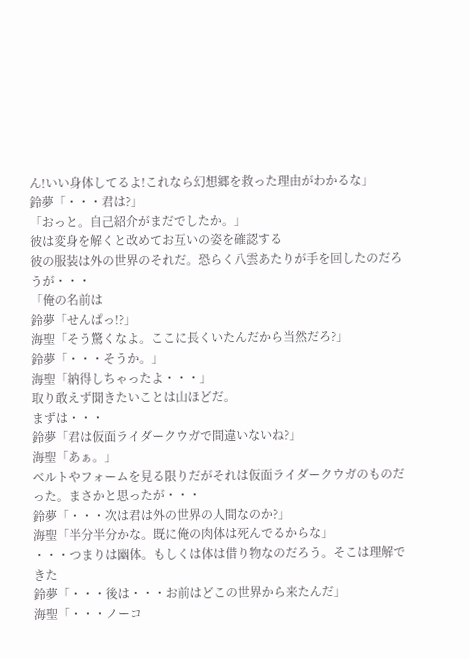ん!いい身体してるよ!これなら幻想郷を救った理由がわかるな」
鈴夢「・・・君は?」
「おっと。自己紹介がまだでしたか。」
彼は変身を解くと改めてお互いの姿を確認する
彼の服装は外の世界のそれだ。恐らく八雲あたりが手を回したのだろうが・・・
「俺の名前は
鈴夢「せんぱっ!?」
海聖「そう驚くなよ。ここに長くいたんだから当然だろ?」
鈴夢「・・・そうか。」
海聖「納得しちゃったよ・・・」
取り敢えず聞きたいことは山ほどだ。
まずは・・・
鈴夢「君は仮面ライダークウガで間違いないね?」
海聖「あぁ。」
ベルトやフォームを見る限りだがそれは仮面ライダークウガのものだった。まさかと思ったが・・・
鈴夢「・・・次は君は外の世界の人間なのか?」
海聖「半分半分かな。既に俺の肉体は死んでるからな」
・・・つまりは幽体。もしくは体は借り物なのだろう。そこは理解できた
鈴夢「・・・後は・・・お前はどこの世界から来たんだ」
海聖「・・・ノーコ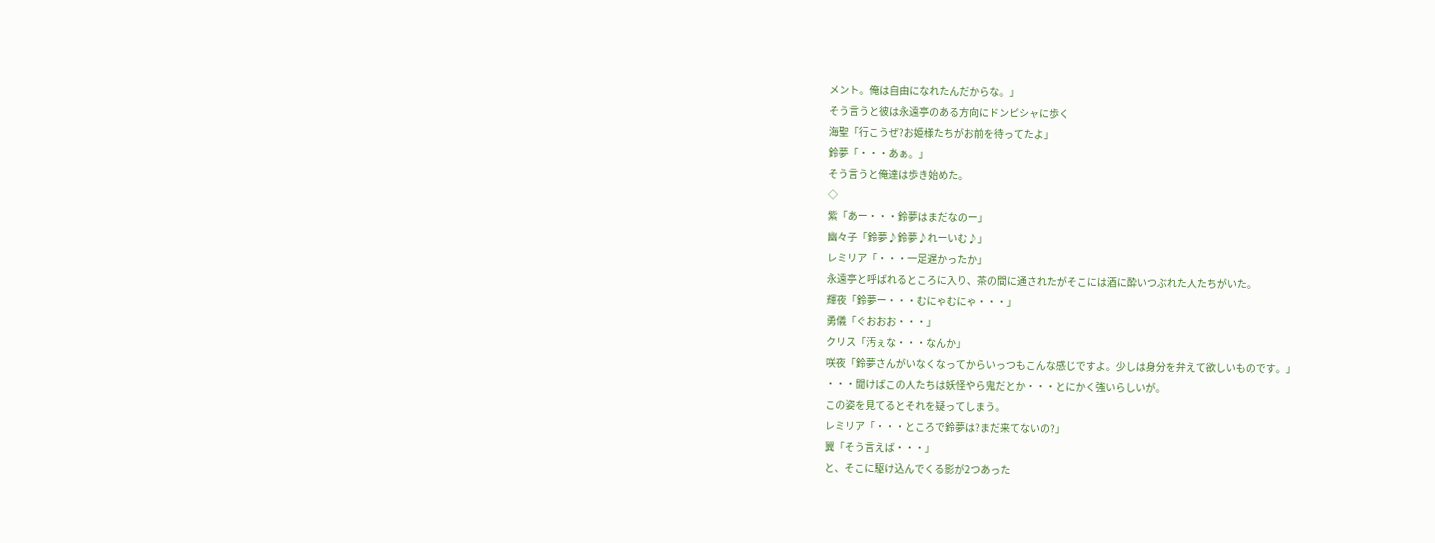メント。俺は自由になれたんだからな。」
そう言うと彼は永遠亭のある方向にドンピシャに歩く
海聖「行こうぜ?お姫様たちがお前を待ってたよ」
鈴夢「・・・あぁ。」
そう言うと俺達は歩き始めた。
◇
紫「あー・・・鈴夢はまだなのー」
幽々子「鈴夢♪鈴夢♪れーいむ♪」
レミリア「・・・一足遅かったか」
永遠亭と呼ばれるところに入り、茶の間に通されたがそこには酒に酔いつぶれた人たちがいた。
輝夜「鈴夢ー・・・むにゃむにゃ・・・」
勇儀「ぐおおお・・・」
クリス「汚ぇな・・・なんか」
咲夜「鈴夢さんがいなくなってからいっつもこんな感じですよ。少しは身分を弁えて欲しいものです。」
・・・聞けばこの人たちは妖怪やら鬼だとか・・・とにかく強いらしいが。
この姿を見てるとそれを疑ってしまう。
レミリア「・・・ところで鈴夢は?まだ来てないの?」
翼「そう言えば・・・」
と、そこに駆け込んでくる影が2つあった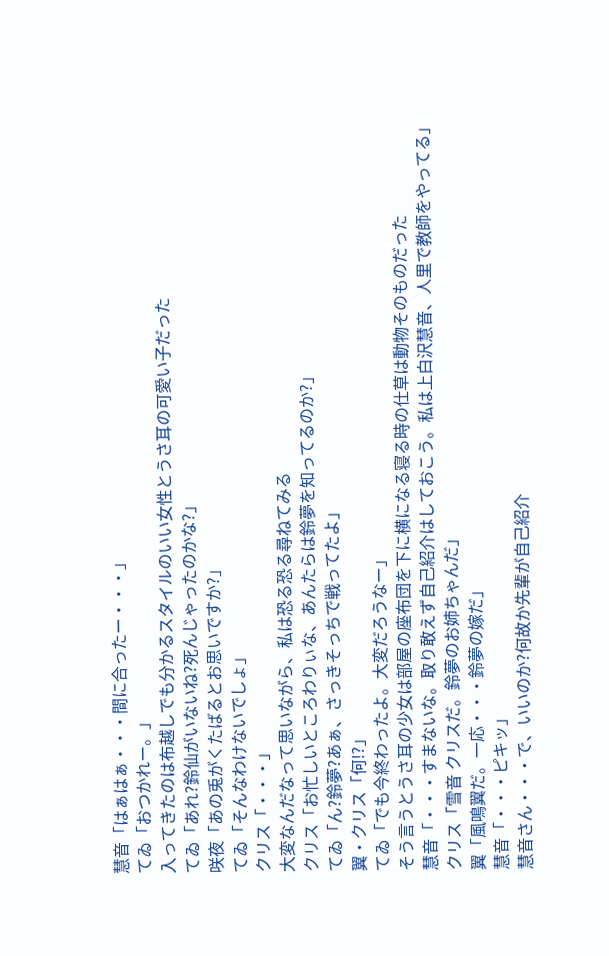慧音「はぁはぁ・・・間に合ったー・・・」
てゐ「おつかれー。」
入ってきたのは布越しでも分かるスタイルのいい女性とうさ耳の可愛い子だった
てゐ「あれ?鈴仙がいないね?死んじゃったのかな?」
咲夜「あの兎がくたばるとお思いですか?」
てゐ「そんなわけないでしょ」
クリス「・・・」
大変なんだなって思いながら、私は恐る恐る尋ねてみる
クリス「お忙しいところわりぃな、あんたらは鈴夢を知ってるのか?」
てゐ「ん?鈴夢?あぁ、さっきそっちで戦ってたよ」
翼・クリス「何!?」
てゐ「でも今終わったよ。大変だろうなー」
そう言うとうさ耳の少女は部屋の座布団を下に横になる寝る時の仕草は動物そのものだった
慧音「・・・すまないな。取り敢えず自己紹介はしておこう。私は上白沢慧音、人里で教師をやってる」
クリス「雪音 クリスだ。鈴夢のお姉ちゃんだ」
翼「風鳴翼だ。一応・・・鈴夢の嫁だ」
慧音「・・・ピキッ」
慧音さん・・・で、いいのか?何故か先輩が自己紹介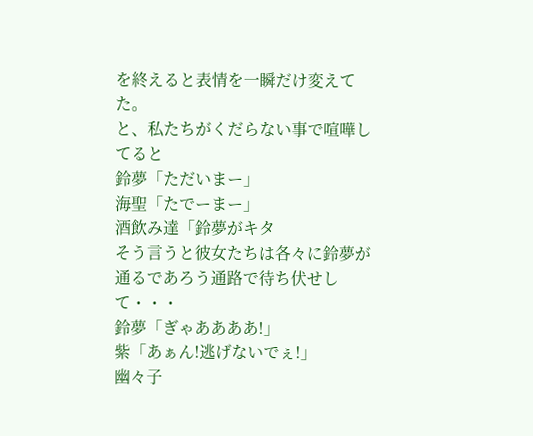を終えると表情を一瞬だけ変えてた。
と、私たちがくだらない事で喧嘩してると
鈴夢「ただいまー」
海聖「たでーまー」
酒飲み達「鈴夢がキタ
そう言うと彼女たちは各々に鈴夢が通るであろう通路で待ち伏せして・・・
鈴夢「ぎゃああああ!」
紫「あぁん!逃げないでぇ!」
幽々子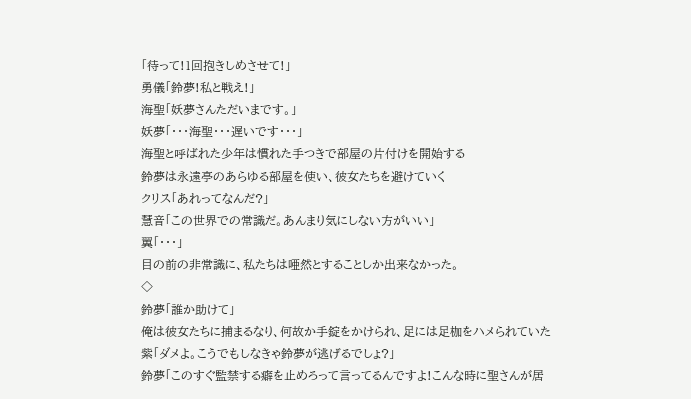「待って!1回抱きしめさせて!」
勇儀「鈴夢!私と戦え!」
海聖「妖夢さんただいまです。」
妖夢「・・・海聖・・・遅いです・・・」
海聖と呼ばれた少年は慣れた手つきで部屋の片付けを開始する
鈴夢は永遠亭のあらゆる部屋を使い、彼女たちを避けていく
クリス「あれってなんだ?」
慧音「この世界での常識だ。あんまり気にしない方がいい」
翼「・・・」
目の前の非常識に、私たちは唖然とすることしか出来なかった。
◇
鈴夢「誰か助けて」
俺は彼女たちに捕まるなり、何故か手錠をかけられ、足には足枷をハメられていた
紫「ダメよ。こうでもしなきゃ鈴夢が逃げるでしょ?」
鈴夢「このすぐ監禁する癖を止めろって言ってるんですよ!こんな時に聖さんが居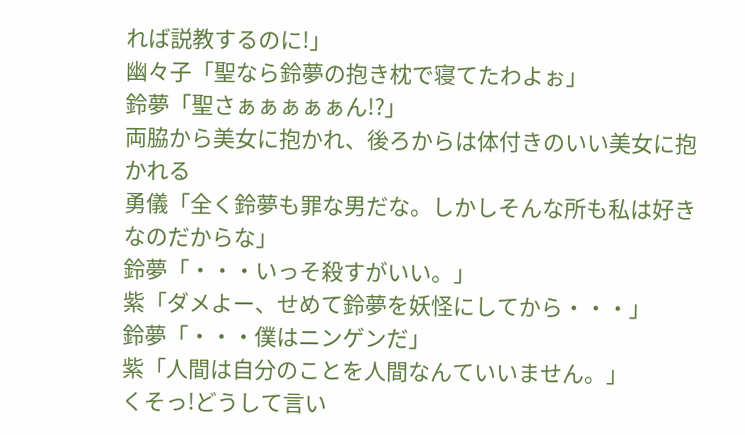れば説教するのに!」
幽々子「聖なら鈴夢の抱き枕で寝てたわよぉ」
鈴夢「聖さぁぁぁぁぁん!?」
両脇から美女に抱かれ、後ろからは体付きのいい美女に抱かれる
勇儀「全く鈴夢も罪な男だな。しかしそんな所も私は好きなのだからな」
鈴夢「・・・いっそ殺すがいい。」
紫「ダメよー、せめて鈴夢を妖怪にしてから・・・」
鈴夢「・・・僕はニンゲンだ」
紫「人間は自分のことを人間なんていいません。」
くそっ!どうして言い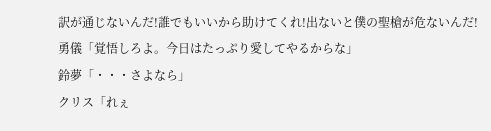訳が通じないんだ!誰でもいいから助けてくれ!出ないと僕の聖槍が危ないんだ!
勇儀「覚悟しろよ。今日はたっぷり愛してやるからな」
鈴夢「・・・さよなら」
クリス「れぇ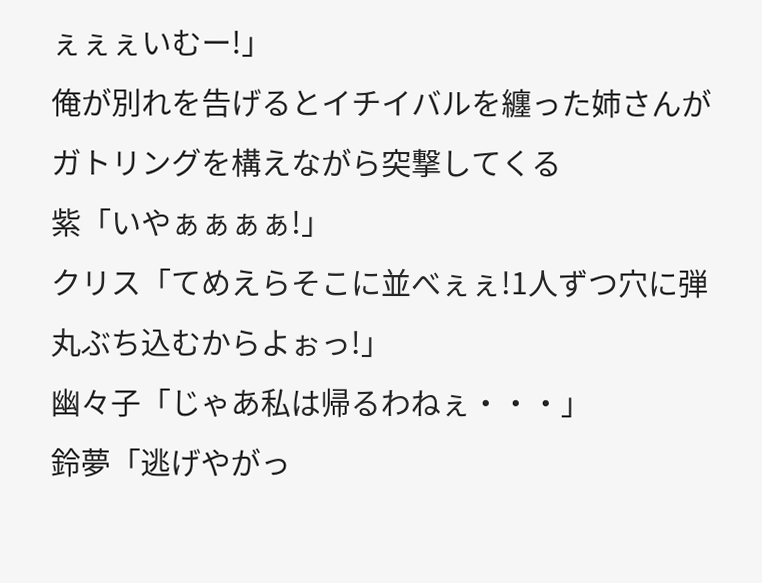ぇぇぇいむー!」
俺が別れを告げるとイチイバルを纏った姉さんがガトリングを構えながら突撃してくる
紫「いやぁぁぁぁ!」
クリス「てめえらそこに並べぇぇ!1人ずつ穴に弾丸ぶち込むからよぉっ!」
幽々子「じゃあ私は帰るわねぇ・・・」
鈴夢「逃げやがっ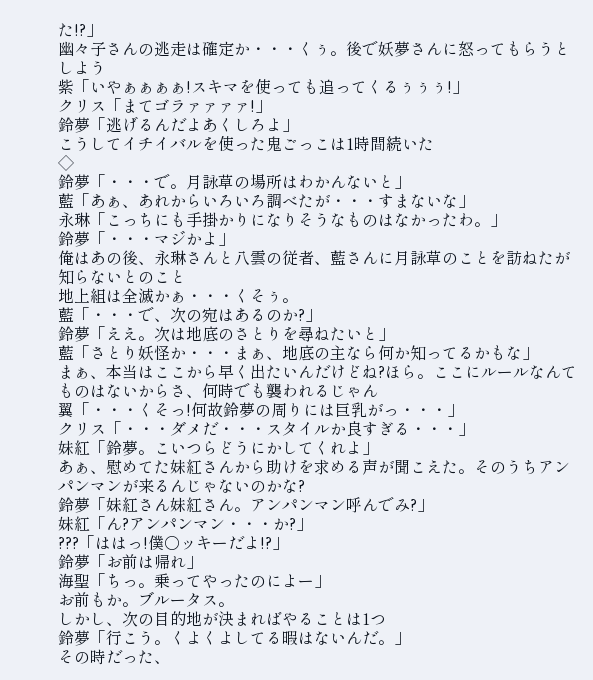た!?」
幽々子さんの逃走は確定か・・・くぅ。後で妖夢さんに怒ってもらうとしよう
紫「いやぁぁぁぁ!スキマを使っても追ってくるぅぅぅ!」
クリス「まてゴラァァァァ!」
鈴夢「逃げるんだよあくしろよ」
こうしてイチイバルを使った鬼ごっこは1時間続いた
◇
鈴夢「・・・で。月詠草の場所はわかんないと」
藍「あぁ、あれからいろいろ調べたが・・・すまないな」
永琳「こっちにも手掛かりになりそうなものはなかったわ。」
鈴夢「・・・マジかよ」
俺はあの後、永琳さんと八雲の従者、藍さんに月詠草のことを訪ねたが知らないとのこと
地上組は全滅かぁ・・・くそぅ。
藍「・・・で、次の宛はあるのか?」
鈴夢「ええ。次は地底のさとりを尋ねたいと」
藍「さとり妖怪か・・・まぁ、地底の主なら何か知ってるかもな」
まぁ、本当はここから早く出たいんだけどね?ほら。ここにルールなんてものはないからさ、何時でも襲われるじゃん
翼「・・・くそっ!何故鈴夢の周りには巨乳がっ・・・」
クリス「・・・ダメだ・・・スタイルか良すぎる・・・」
妹紅「鈴夢。こいつらどうにかしてくれよ」
あぁ、慰めてた妹紅さんから助けを求める声が聞こえた。そのうちアンパンマンが来るんじゃないのかな?
鈴夢「妹紅さん妹紅さん。アンパンマン呼んでみ?」
妹紅「ん?アンパンマン・・・か?」
???「ははっ!僕○ッキーだよ!?」
鈴夢「お前は帰れ」
海聖「ちっ。乗ってやったのによー」
お前もか。ブルータス。
しかし、次の目的地が決まればやることは1つ
鈴夢「行こう。くよくよしてる暇はないんだ。」
その時だった、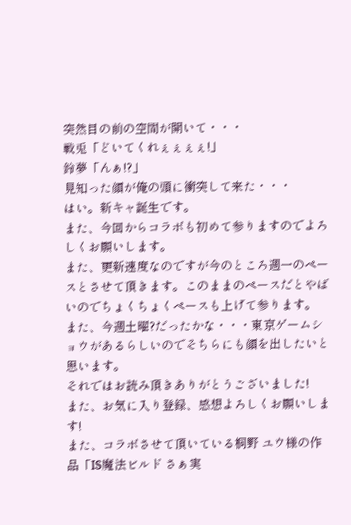突然目の前の空間が開いて・・・
戦兎「どいてくれぇぇぇぇ!」
鈴夢「んぁ!?」
見知った顔が俺の頭に衝突して来た・・・
はい。新キャ誕生です。
また、今回からコラボも初めて参りますのでよろしくお願いします。
また、更新速度なのですが今のところ週一のペースとさせて頂きます。このままのペースだとやばいのでちょくちょくペースも上げて参ります。
また、今週土曜?だったかな・・・東京ゲームショウがあるらしいのでそちらにも顔を出したいと思います。
それではお読み頂きありがとうございました!
また、お気に入り登録、感想よろしくお願いします!
また、コラボさせて頂いている桐野 ユウ様の作品「IS魔法ビルド さぁ実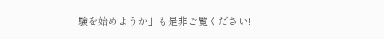験を始めようか」も是非ご覧ください!